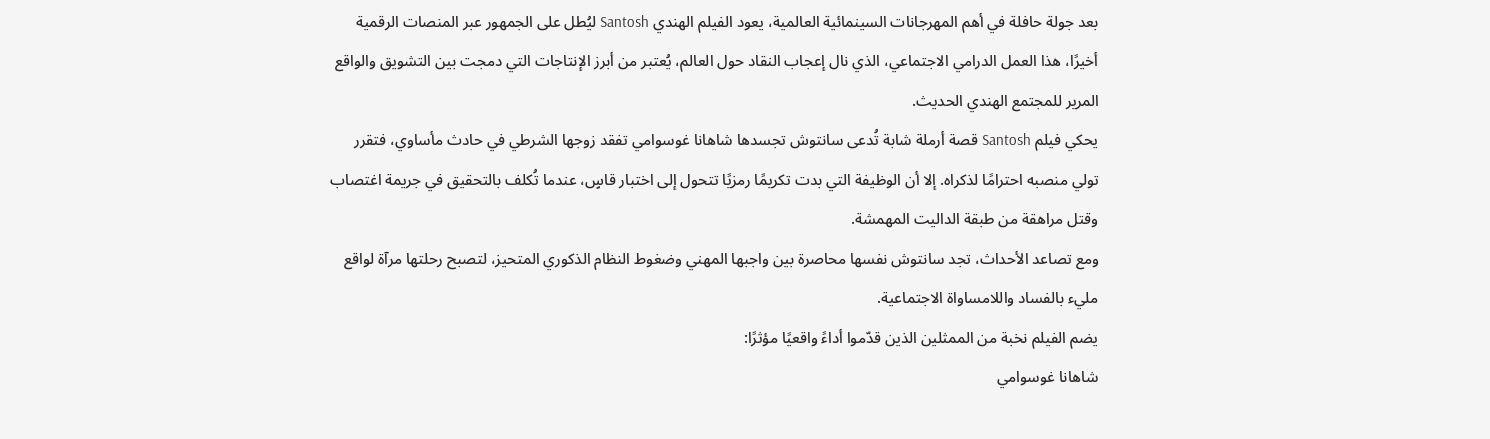بعد جولة حافلة في أهم المهرجانات السينمائية العالمية، يعود الفيلم الهندي Santosh ليُطل على الجمهور عبر المنصات الرقمية أخيرًا، هذا العمل الدرامي الاجتماعي، الذي نال إعجاب النقاد حول العالم، يُعتبر من أبرز الإنتاجات التي دمجت بين التشويق والواقع المرير للمجتمع الهندي الحديث.
يحكي فيلم Santosh قصة أرملة شابة تُدعى سانتوش تجسدها شاهانا غوسوامي تفقد زوجها الشرطي في حادث مأساوي، فتقرر تولي منصبه احترامًا لذكراه. إلا أن الوظيفة التي بدت تكريمًا رمزيًا تتحول إلى اختبار قاسٍ، عندما تُكلف بالتحقيق في جريمة اغتصاب وقتل مراهقة من طبقة الداليت المهمشة.
ومع تصاعد الأحداث، تجد سانتوش نفسها محاصرة بين واجبها المهني وضغوط النظام الذكوري المتحيز، لتصبح رحلتها مرآة لواقع مليء بالفساد واللامساواة الاجتماعية.
يضم الفيلم نخبة من الممثلين الذين قدّموا أداءً واقعيًا مؤثرًا:
شاهانا غوسوامي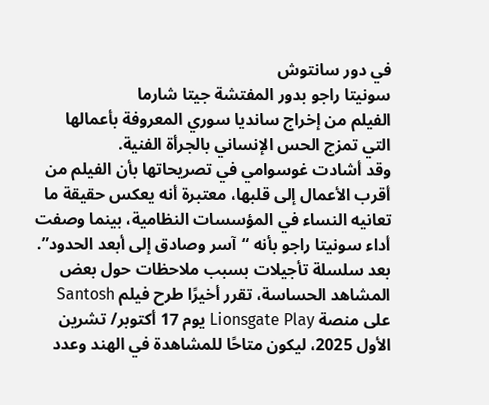في دور سانتوش
سونيتا راجو بدور المفتشة جيتا شارما
الفيلم من إخراج سانديا سوري المعروفة بأعمالها التي تمزج الحس الإنساني بالجرأة الفنية.
وقد أشادت غوسوامي في تصريحاتها بأن الفيلم من أقرب الأعمال إلى قلبها، معتبرة أنه يعكس حقيقة ما تعانيه النساء في المؤسسات النظامية، بينما وصفت أداء سونيتا راجو بأنه “آسر وصادق إلى أبعد الحدود”.
بعد سلسلة تأجيلات بسبب ملاحظات حول بعض المشاهد الحساسة، تقرر أخيرًا طرح فيلم Santosh على منصة Lionsgate Play يوم 17 أكتوبر/ تشرين الأول 2025، ليكون متاحًا للمشاهدة في الهند وعدد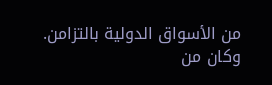من الأسواق الدولية بالتزامن.
وكان من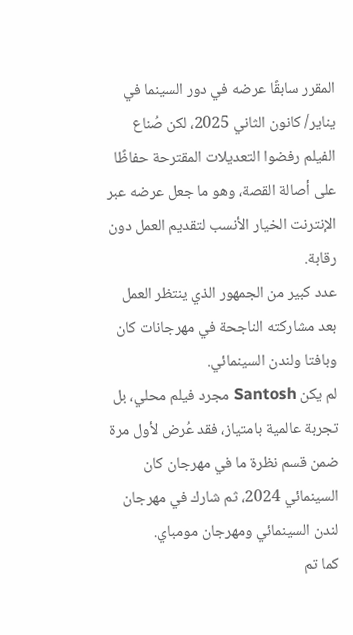المقرر سابقًا عرضه في دور السينما في يناير/ كانون الثاني 2025، لكن صُناع الفيلم رفضوا التعديلات المقترحة حفاظًا على أصالة القصة، وهو ما جعل عرضه عبر الإنترنت الخيار الأنسب لتقديم العمل دون رقابة.
عدد كبير من الجمهور الذي ينتظر العمل بعد مشاركته الناجحة في مهرجانات كان وبافتا ولندن السينمائي.
لم يكن Santosh مجرد فيلم محلي، بل تجربة عالمية بامتياز، فقد عُرض لأول مرة ضمن قسم نظرة ما في مهرجان كان السينمائي 2024، ثم شارك في مهرجان لندن السينمائي ومهرجان مومباي.
كما تم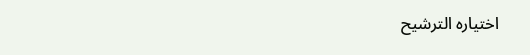اختياره الترشيح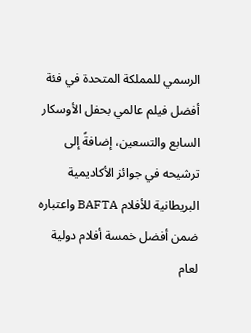الرسمي للمملكة المتحدة في فئة أفضل فيلم عالمي بحفل الأوسكار السابع والتسعين، إضافةً إلى ترشيحه في جوائز الأكاديمية البريطانية للأفلام BAFTA واعتباره ضمن أفضل خمسة أفلام دولية لعام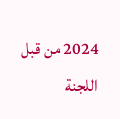2024 من قبل اللجنة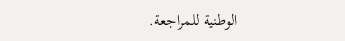الوطنية للمراجعة.